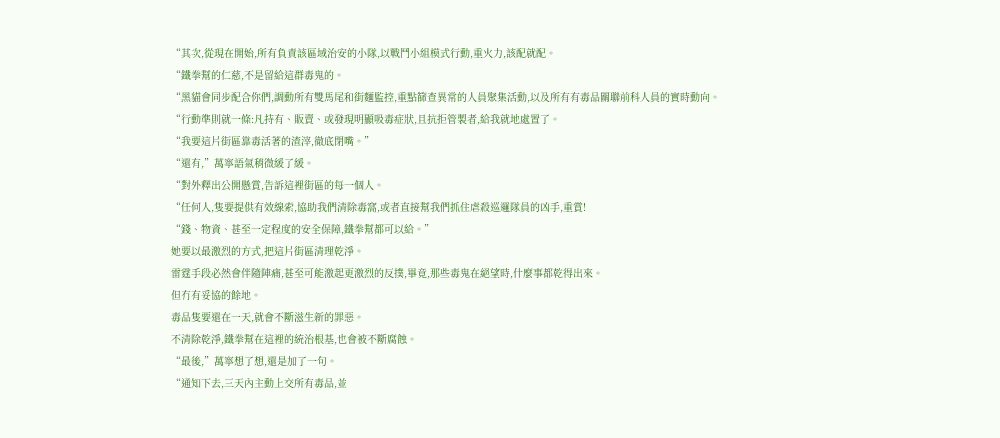“其次,從現在開始,所有負責該區域治安的小隊,以戰鬥小組模式行動,重火力,該配就配。
“鐵拳幫的仁慈,不是留給這群毒鬼的。
“黑貓會同步配合你們,調動所有雙馬尾和街麵監控,重點篩查異常的人員聚集活動,以及所有有毒品關聯前科人員的實時動向。
“行動準則就一條:凡持有、販賣、或發現明顯吸毒症狀,且抗拒管製者,給我就地處置了。
“我要這片街區靠毒活著的渣滓,徹底閉嘴。”
“還有,”萬寧語氣稍微緩了緩。
“對外釋出公開懸賞,告訴這裡街區的每一個人。
“任何人,隻要提供有效線索,協助我們清除毒窩,或者直接幫我們抓住虐殺巡邏隊員的凶手,重賞!
“錢、物資、甚至一定程度的安全保障,鐵拳幫都可以給。”
她要以最激烈的方式,把這片街區清理乾淨。
雷霆手段必然會伴隨陣痛,甚至可能激起更激烈的反撲,畢竟,那些毒鬼在絕望時,什麼事都乾得出來。
但冇有妥協的餘地。
毒品隻要還在一天,就會不斷滋生新的罪惡。
不清除乾淨,鐵拳幫在這裡的統治根基,也會被不斷腐蝕。
“最後,”萬寧想了想,還是加了一句。
“通知下去,三天內主動上交所有毒品,並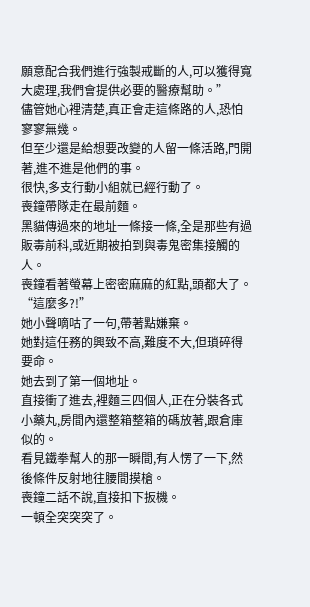願意配合我們進行強製戒斷的人,可以獲得寬大處理,我們會提供必要的醫療幫助。”
儘管她心裡清楚,真正會走這條路的人,恐怕寥寥無幾。
但至少還是給想要改變的人留一條活路,門開著,進不進是他們的事。
很快,多支行動小組就已經行動了。
喪鐘帶隊走在最前麵。
黑貓傳過來的地址一條接一條,全是那些有過販毒前科,或近期被拍到與毒鬼密集接觸的人。
喪鐘看著螢幕上密密麻麻的紅點,頭都大了。
“這麼多?!”
她小聲嘀咕了一句,帶著點嫌棄。
她對這任務的興致不高,難度不大,但瑣碎得要命。
她去到了第一個地址。
直接衝了進去,裡麵三四個人,正在分裝各式小藥丸,房間內還整箱整箱的碼放著,跟倉庫似的。
看見鐵拳幫人的那一瞬間,有人愣了一下,然後條件反射地往腰間摸槍。
喪鐘二話不說,直接扣下扳機。
一頓全突突突了。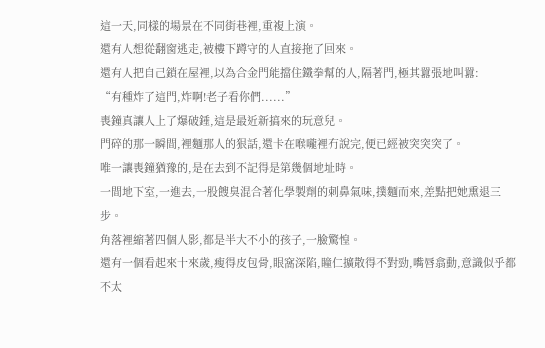這一天,同樣的場景在不同街巷裡,重複上演。
還有人想從翻窗逃走,被樓下蹲守的人直接拖了回來。
還有人把自己鎖在屋裡,以為合金門能擋住鐵拳幫的人,隔著門,極其囂張地叫囂:
“有種炸了這門,炸啊!老子看你們......”
喪鐘真讓人上了爆破錘,這是最近新搞來的玩意兒。
門碎的那一瞬間,裡麵那人的狠話,還卡在喉嚨裡冇說完,便已經被突突突了。
唯一讓喪鐘猶豫的,是在去到不記得是第幾個地址時。
一間地下室,一進去,一股餿臭混合著化學製劑的刺鼻氣味,撲麵而來,差點把她熏退三步。
角落裡縮著四個人影,都是半大不小的孩子,一臉驚惶。
還有一個看起來十來歲,瘦得皮包骨,眼窩深陷,瞳仁擴散得不對勁,嘴唇翕動,意識似乎都不太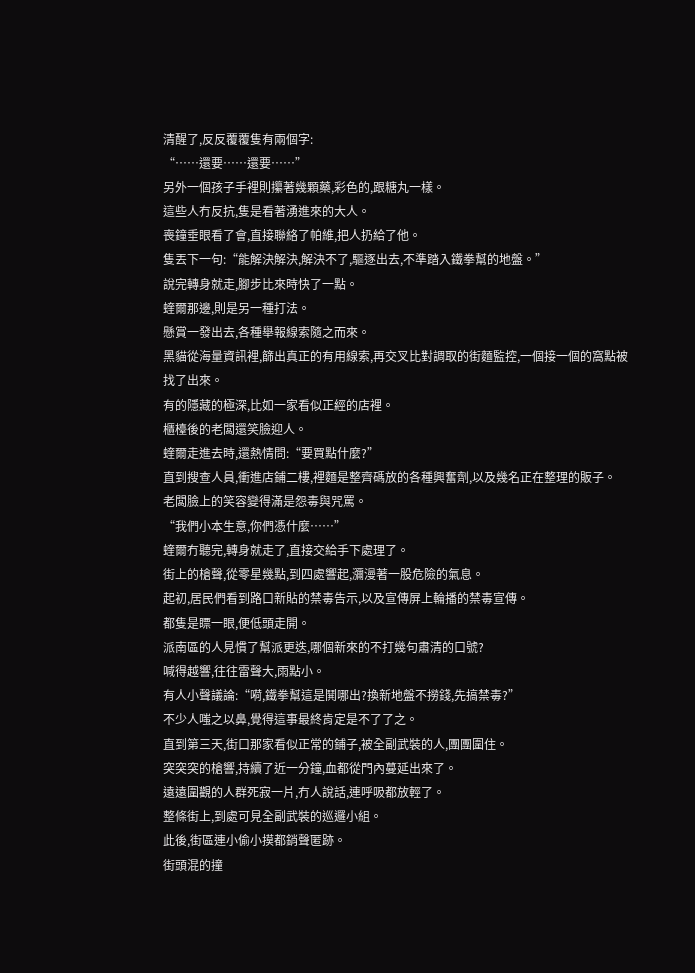清醒了,反反覆覆隻有兩個字:
“……還要……還要……”
另外一個孩子手裡則攥著幾顆藥,彩色的,跟糖丸一樣。
這些人冇反抗,隻是看著湧進來的大人。
喪鐘垂眼看了會,直接聯絡了帕維,把人扔給了他。
隻丟下一句:“能解決解決,解決不了,驅逐出去,不準踏入鐵拳幫的地盤。”
說完轉身就走,腳步比來時快了一點。
蝰爾那邊,則是另一種打法。
懸賞一發出去,各種舉報線索隨之而來。
黑貓從海量資訊裡,篩出真正的有用線索,再交叉比對調取的街麵監控,一個接一個的窩點被找了出來。
有的隱藏的極深,比如一家看似正經的店裡。
櫃檯後的老闆還笑臉迎人。
蝰爾走進去時,還熱情問:“要買點什麼?”
直到搜查人員,衝進店鋪二樓,裡麵是整齊碼放的各種興奮劑,以及幾名正在整理的販子。
老闆臉上的笑容變得滿是怨毒與咒罵。
“我們小本生意,你們憑什麼……”
蝰爾冇聽完,轉身就走了,直接交給手下處理了。
街上的槍聲,從零星幾點,到四處響起,瀰漫著一股危險的氣息。
起初,居民們看到路口新貼的禁毒告示,以及宣傳屏上輪播的禁毒宣傳。
都隻是瞟一眼,便低頭走開。
派南區的人見慣了幫派更迭,哪個新來的不打幾句肅清的口號?
喊得越響,往往雷聲大,雨點小。
有人小聲議論:“嗬,鐵拳幫這是鬨哪出?換新地盤不撈錢,先搞禁毒?”
不少人嗤之以鼻,覺得這事最終肯定是不了了之。
直到第三天,街口那家看似正常的鋪子,被全副武裝的人,團團圍住。
突突突的槍響,持續了近一分鐘,血都從門內蔓延出來了。
遠遠圍觀的人群死寂一片,冇人說話,連呼吸都放輕了。
整條街上,到處可見全副武裝的巡邏小組。
此後,街區連小偷小摸都銷聲匿跡。
街頭混的撞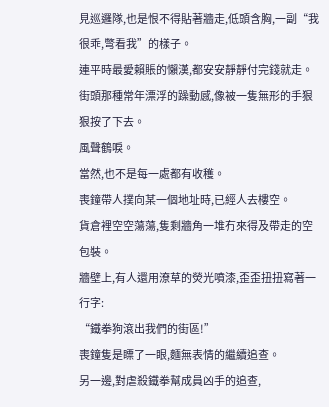見巡邏隊,也是恨不得貼著牆走,低頭含胸,一副“我很乖,彆看我”的樣子。
連平時最愛賴賬的懶漢,都安安靜靜付完錢就走。
街頭那種常年漂浮的躁動感,像被一隻無形的手狠狠按了下去。
風聲鶴唳。
當然,也不是每一處都有收穫。
喪鐘帶人撲向某一個地址時,已經人去樓空。
貨倉裡空空蕩蕩,隻剩牆角一堆冇來得及帶走的空包裝。
牆壁上,有人還用潦草的熒光噴漆,歪歪扭扭寫著一行字:
“鐵拳狗滾出我們的街區!”
喪鐘隻是瞟了一眼,麵無表情的繼續追查。
另一邊,對虐殺鐵拳幫成員凶手的追查,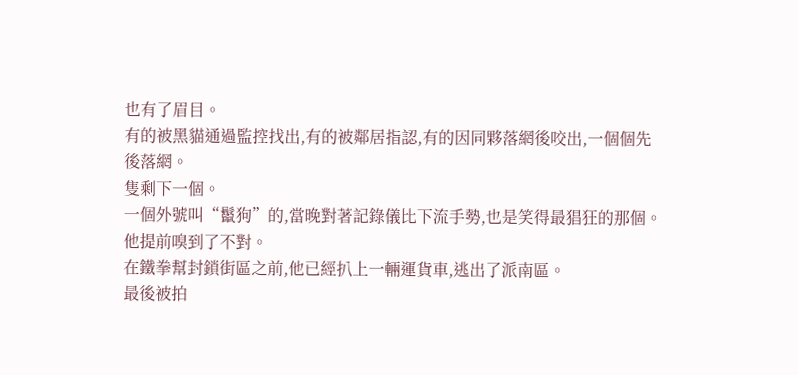也有了眉目。
有的被黑貓通過監控找出,有的被鄰居指認,有的因同夥落網後咬出,一個個先後落網。
隻剩下一個。
一個外號叫“鬣狗”的,當晚對著記錄儀比下流手勢,也是笑得最猖狂的那個。
他提前嗅到了不對。
在鐵拳幫封鎖街區之前,他已經扒上一輛運貨車,逃出了派南區。
最後被拍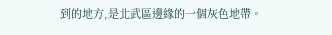到的地方,是北武區邊緣的一個灰色地帶。